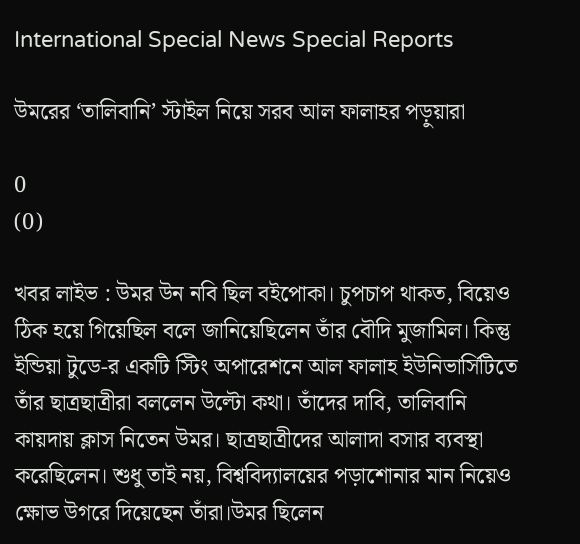International Special News Special Reports

উমরের ‘তালিবানি’ স্টাইল নিয়ে সরব আল ফালাহর পড়ুয়ারা

0
(0)

খবর লাইভ : উমর উন নবি ছিল বইপোকা। চুপচাপ থাকত, বিয়েও ঠিক হয়ে গিয়েছিল বলে জানিয়েছিলেন তাঁর বৌদি মুজামিল। কিন্তু ইন্ডিয়া টুডে-র একটি স্টিং অপারেশনে আল ফালাহ ইউনিভার্সিটিতে তাঁর ছাত্রছাত্রীরা বললেন উল্টো কথা। তাঁদের দাবি, তালিবানি কায়দায় ক্লাস নিতেন উমর। ছাত্রছাত্রীদের আলাদা বসার ব্যবস্থা করেছিলেন। শুধু তাই নয়, বিশ্ববিদ্যালয়ের পড়াশোনার মান নিয়েও ক্ষোভ উগরে দিয়েছেন তাঁরা।উমর ছিলেন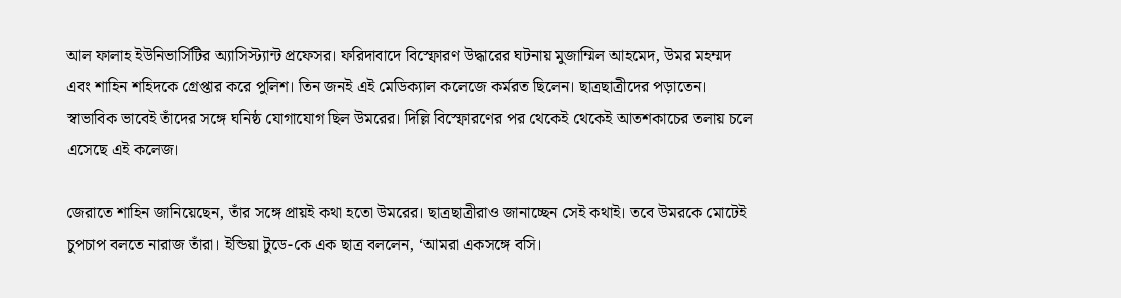আল ফালাহ ইউনিভার্সিটির অ্যাসিস্ট্যান্ট প্রফেসর। ফরিদাবাদে বিস্ফোরণ উদ্ধারের ঘটনায় মুজাম্মিল আহমেদ, উমর মহম্মদ এবং শাহিন শহিদকে গ্রেপ্তার করে পুলিশ। তিন জনই এই মেডিক্যাল কলেজে কর্মরত ছিলেন। ছাত্রছাত্রীদের পড়াতেন। স্বাভাবিক ভাবেই তাঁদের সঙ্গে ঘনিষ্ঠ যোগাযোগ ছিল উমরের। দিল্লি বিস্ফোরণের পর থেকেই থেকেই আতশকাচের তলায় চলে এসেছে এই কলেজ।

জেরাতে শাহিন জানিয়েছেন, তাঁর সঙ্গে প্রায়ই কথা হতো উমরের। ছাত্রছাত্রীরাও জানাচ্ছেন সেই কথাই। তবে উমরকে মোটেই চুপচাপ বলতে নারাজ তাঁরা। ইন্ডিয়া টুডে-কে এক ছাত্র বললেন, ‘আমরা একসঙ্গে বসি।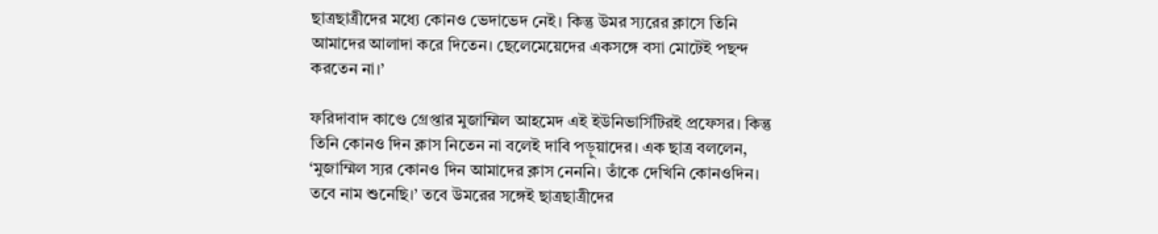ছাত্রছাত্রীদের মধ্যে কোনও ভেদাভেদ নেই। কিন্তু উমর স্যরের ক্লাসে তিনি আমাদের আলাদা করে দিতেন। ছেলেমেয়েদের একসঙ্গে বসা মোটেই পছন্দ করতেন না।’

ফরিদাবাদ কাণ্ডে গ্রেপ্তার মুজাম্মিল আহমেদ এই ইউনিভার্সিটিরই প্রফেসর। কিন্তু তিনি কোনও দিন ক্লাস নিতেন না বলেই দাবি পড়ুয়াদের। এক ছাত্র বললেন, ‘মুজাম্মিল স্যর কোনও দিন আমাদের ক্লাস নেননি। তাঁকে দেখিনি কোনওদিন। তবে নাম শুনেছি।’ তবে উমরের সঙ্গেই ছাত্রছাত্রীদের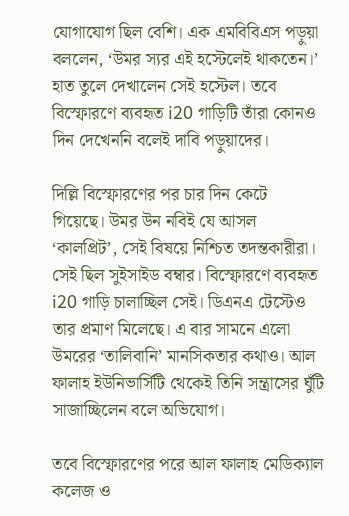যোগাযোগ ছিল বেশি। এক এমবিবিএস পড়ুয়া বললেন, ‘উমর স্যর এই হস্টেলেই থাকতেন।’ হাত তুলে দেখালেন সেই হস্টেল। তবে বিস্ফোরণে ব্যবহৃত i20 গাড়িটি তাঁরা কোনও দিন দেখেননি বলেই দাবি পড়ুয়াদের।

দিল্লি বিস্ফোরণের পর চার দিন কেটে গিয়েছে। উমর উন নবিই যে আসল ‘কালপ্রিট’, সেই বিষয়ে নিশ্চিত তদন্তকারীরা। সেই ছিল সুইসাইড বম্বার। বিস্ফোরণে ব্যবহৃত i20 গাড়ি চালাচ্ছিল সেই। ডিএনএ টেস্টেও তার প্রমাণ মিলেছে। এ বার সামনে এলো উমরের ‘তালিবানি’ মানসিকতার কথাও। আল ফালাহ ইউনিভার্সিটি থেকেই তিনি সন্ত্রাসের ঘুঁটি সাজাচ্ছিলেন বলে অভিযোগ।

তবে বিস্ফোরণের পরে আল ফালাহ মেডিক্যাল কলেজ ও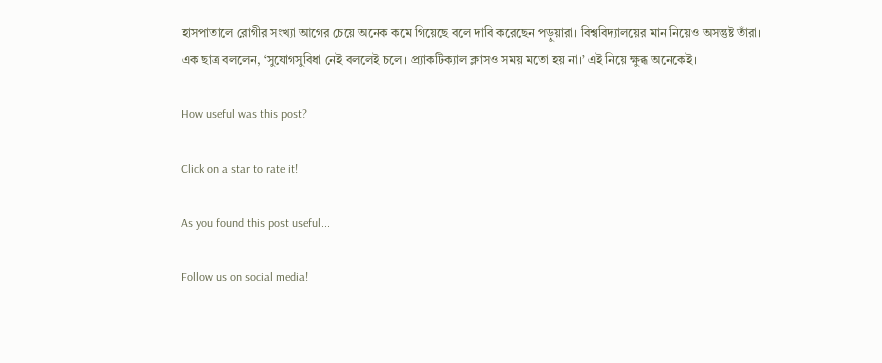হাসপাতালে রোগীর সংখ্যা আগের চেয়ে অনেক কমে গিয়েছে বলে দাবি করেছেন পড়ুয়ারা। বিশ্ববিদ্যালয়ের মান নিয়েও অসন্তুষ্ট তাঁরা। এক ছাত্র বললেন, ‘সুযোগসুবিধা নেই বললেই চলে। প্র্যাকটিক্যাল ক্লাসও সময় মতো হয় না।’ এই নিয়ে ক্ষুব্ধ অনেকেই।

How useful was this post?

Click on a star to rate it!

As you found this post useful...

Follow us on social media!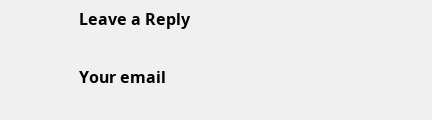Leave a Reply

Your email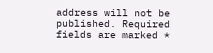address will not be published. Required fields are marked *